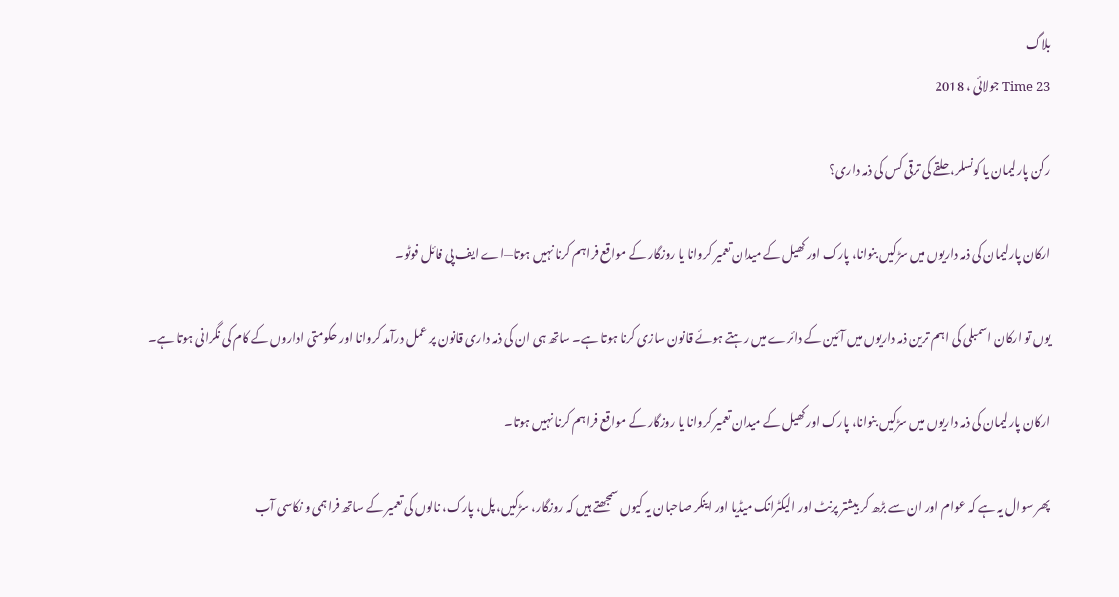بلاگ
Time 23 جولائی ، 2018

رکن پارلیمان یا کونسلر، حلقے کی ترقی کس کی ذمہ داری؟

ارکان پارلیمان کی ذمہ داریوں میں سڑکیں بنوانا، پارک اور کھیل کے میدان تعمیر کروانا یا روزگار کے مواقع فراہم کرنا نہیں ہوتا—اے ایف پی فائل فوٹو۔

یوں تو ارکان اسمبلی کی اہم ترین ذمہ داریوں میں آئین کے دائرے میں رہتے ہوئے قانون سازی کرنا ہوتا ہے۔ ساتھ ہی ان کی ذمہ داری قانون پر عمل درآمد کروانا اور حکومتی اداروں کے کام کی نگرانی ہوتا ہے۔

ارکان پارلیمان کی ذمہ داریوں میں سڑکیں بنوانا، پارک اور کھیل کے میدان تعمیر کروانا یا روزگار کے مواقع فراہم کرنا نہیں ہوتا۔

پھر سوال یہ ہے کہ عوام اور ان سے بڑھ کر بیشتر پرنٹ اور الیکٹرانک میڈیا اور اینکر صاحبان یہ کیوں سمجھتے ہیں کہ روزگار، سڑکیں، پل، پارک، نالوں کی تعمیر کے ساتھ فراہمی و نکاسی آب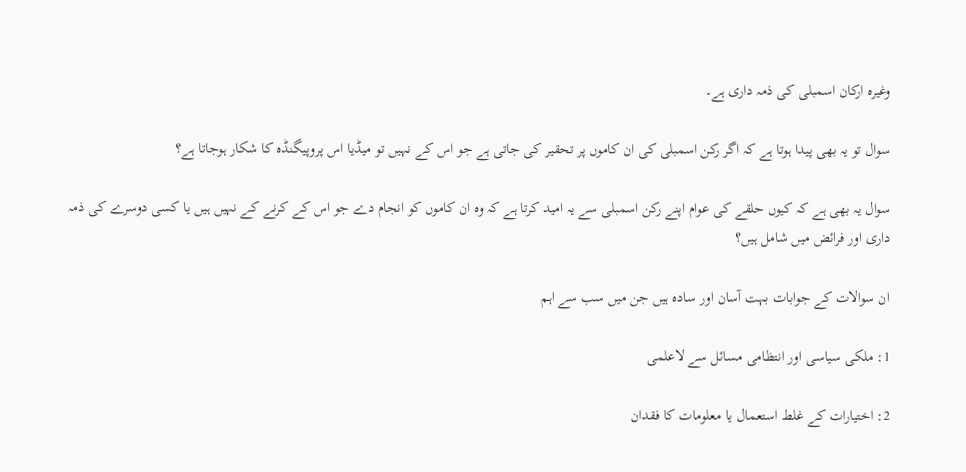وغیرہ ارکان اسمبلی کی ذمہ داری ہے۔

سوال تو یہ بھی پیدا ہوتا ہے کہ اگر رکن اسمبلی کی ان کاموں پر تحقیر کی جاتی ہے جو اس کے نہیں تو میڈیا اس پروپیگنڈہ کا شکار ہوجاتا ہے؟

سوال یہ بھی ہے کہ کیوں حلقے کی عوام اپنے رکن اسمبلی سے یہ امید کرتا ہے کہ وہ ان کاموں کو انجام دے جو اس کے کرنے کے نہیں ہیں یا کسی دوسرے کی ذمہ داری اور فرائض میں شامل ہیں؟

ان سوالات کے جوابات بہت آسان اور سادہ ہیں جن میں سب سے اہم

1: ملکی سیاسی اور انتظامی مسائل سے لاعلمی

2: اختیارات کے غلط استعمال یا معلومات کا فقدان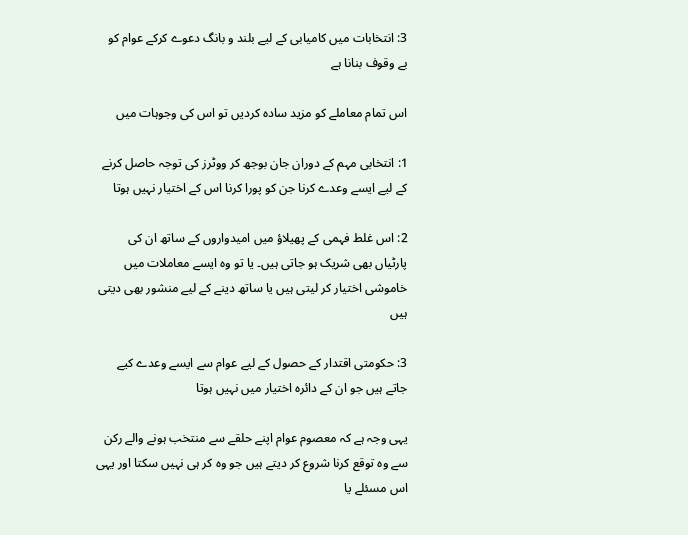3: انتخابات میں کامیابی کے لیے بلند و بانگ دعوے کرکے عوام کو بے وقوف بنانا ہے

اس تمام معاملے کو مزید سادہ کردیں تو اس کی وجوہات میں

1: انتخابی مہم کے دوران جان بوجھ کر ووٹرز کی توجہ حاصل کرنے کے لیے ایسے وعدے کرنا جن کو پورا کرنا اس کے اختیار نہیں ہوتا

2: اس غلط فہمی کے پھیلاؤ میں امیدواروں کے ساتھ ان کی پارٹیاں بھی شریک ہو جاتی ہیں۔ یا تو وہ ایسے معاملات میں خاموشی اختیار کر لیتی ہیں یا ساتھ دینے کے لیے منشور بھی دیتی ہیں

3: حکومتی اقتدار کے حصول کے لیے عوام سے ایسے وعدے کیے جاتے ہیں جو ان کے دائرہ اختیار میں نہیں ہوتا

یہی وجہ ہے کہ معصوم عوام اپنے حلقے سے منتخب ہونے والے رکن سے وہ توقع کرنا شروع کر دیتے ہیں جو وہ کر ہی نہیں سکتا اور یہی اس مسئلے یا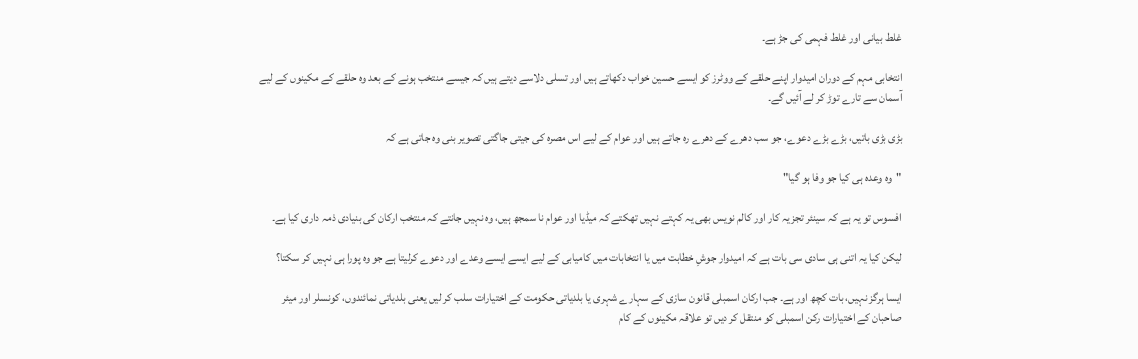غلط بیانی اور غلط فہمی کی جڑ ہے۔

انتخابی مہم کے دوران امیدوار اپنے حلقے کے ووٹرز کو ایسے حسین خواب دکھاتے ہیں اور تسلی دلاسے دیتے ہیں کہ جیسے منتخب ہونے کے بعد وہ حلقے کے مکینوں کے لیے آسمان سے تارے توڑ کر لے آئیں گے۔

بڑی بڑی باتیں، بڑے بڑے دعوے، جو سب دھرے کے دھرے رہ جاتے ہیں اور عوام کے لیے اس مصرہ کی جیتی جاگتی تصویر بنی وہ جاتی ہے کہ

"وہ وعدہ ہی کیا جو وفا ہو گیا"

افسوس تو یہ ہے کہ سینئر تجزیہ کار اور کالم نویس بھی یہ کہتے نہیں تھکتے کہ میڈیا اور عوام نا سمجھ ہیں، وہ نہیں جانتے کہ منتخب ارکان کی بنیادی ذمہ داری کیا ہے۔

لیکن کیا یہ اتنی ہی سادی سی بات ہے کہ امیدوار جوشِ خطابت میں یا انتخابات میں کامیابی کے لیے ایسے ایسے وعدے اور دعوے کرلیتا ہے جو وہ پورا ہی نہیں کر سکتا؟

ایسا ہرگز نہیں، بات کچھ اور ہے۔ جب ارکان اسمبلی قانون سازی کے سہارے شہری یا بلدیاتی حکومت کے اختیارات سلب کر لیں یعنی بلدیاتی نمائندوں، کونسلر اور میئر صاحبان کے اختیارات رکن اسمبلی کو منتقل کر دیں تو علاقہ مکینوں کے کام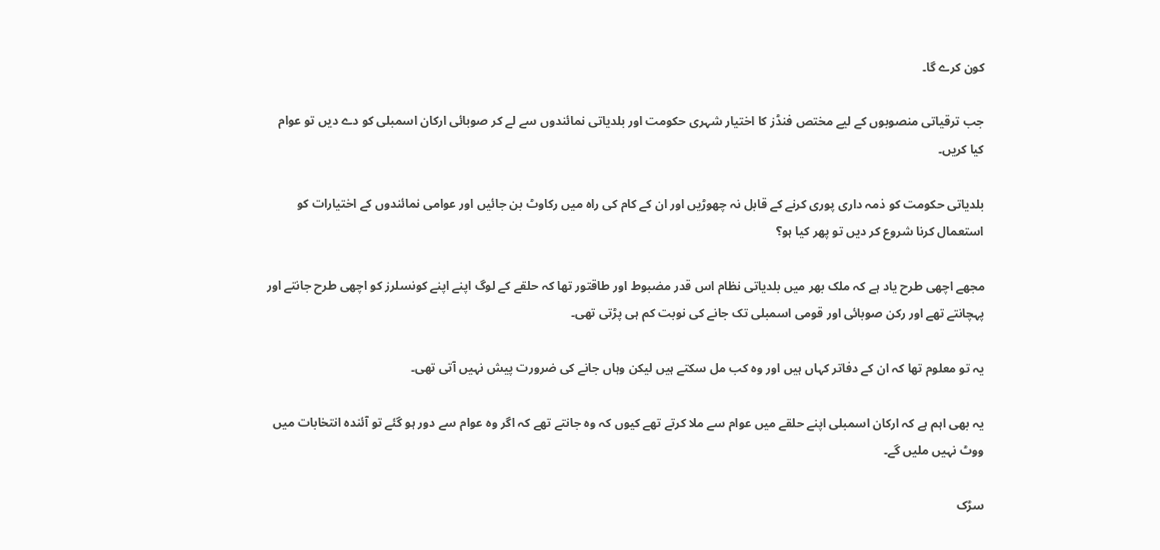کون کرے گا۔

جب ترقیاتی منصوبوں کے لیے مختص فنڈز کا اختیار شہری حکومت اور بلدیاتی نمائندوں سے لے کر صوبائی ارکان اسمبلی کو دے دیں تو عوام کیا کریں۔

بلدیاتی حکومت کو ذمہ داری پوری کرنے کے قابل نہ چھوڑیں اور ان کے کام کی راہ میں رکاوٹ بن جائیں اور عوامی نمائندوں کے اختیارات کو استعمال کرنا شروع کر دیں تو پھر کیا ہو؟

مجھے اچھی طرح یاد ہے کہ ملک بھر میں بلدیاتی نظام اس قدر مضبوط اور طاقتور تھا کہ حلقے کے لوگ اپنے اپنے کونسلرز کو اچھی طرح جانتے اور پہچانتے تھے اور رکن صوبائی اور قومی اسمبلی تک جانے کی نوبت کم ہی پڑتی تھی۔

یہ تو معلوم تھا کہ ان کے دفاتر کہاں ہیں اور وہ کب مل سکتے ہیں لیکن وہاں جانے کی ضرورت پیش نہیں آتی تھی۔

یہ بھی اہم ہے کہ ارکان اسمبلی اپنے حلقے میں عوام سے ملا کرتے تھے کیوں کہ وہ جانتے تھے کہ اگر وہ عوام سے دور ہو گئے تو آئندہ انتخابات میں ووٹ نہیں ملیں گے۔

سڑک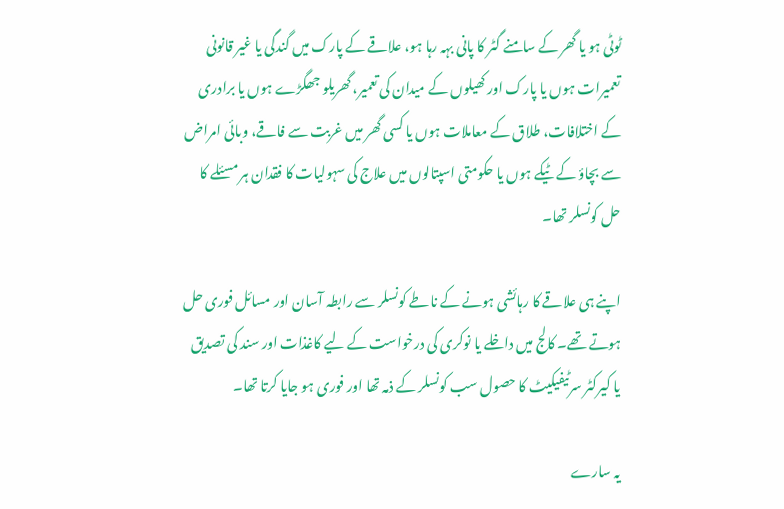ٹوٹی ہو یا گھر کے سامنے گٹر کا پانی بہہ رہا ہو، علاقے کے پارک میں گندگی یا غیر قانونی تعمیرات ہوں یا پارک اور کھیلوں کے میدان کی تعمیر، گھریلو جھگڑے ہوں یا برادری کے اختلافات، طلاق کے معاملات ہوں یا کسی گھر میں غربت سے فاقے، وبائی امراض سے بچاؤ کے ٹیکے ہوں یا حکومتی اسپتالوں میں علاج کی سہولیات کا فقدان ہر مسئلے کا حل کونسلر تھا۔

اپنے ہی علاقے کا رہائشی ہونے کے ناطے کونسلر سے رابطہ آسان اور مسائل فوری حل ہوتے تھے۔ کالج میں داخلے یا نوکری کی درخواست کے لیے کاغذات اور سند کی تصدیق یا کیرکٹر سرٹیفیکیٹ کا حصول سب کونسلر کے ذمہ تھا اور فوری ہو جایا کرتا تھا۔

یہ سارے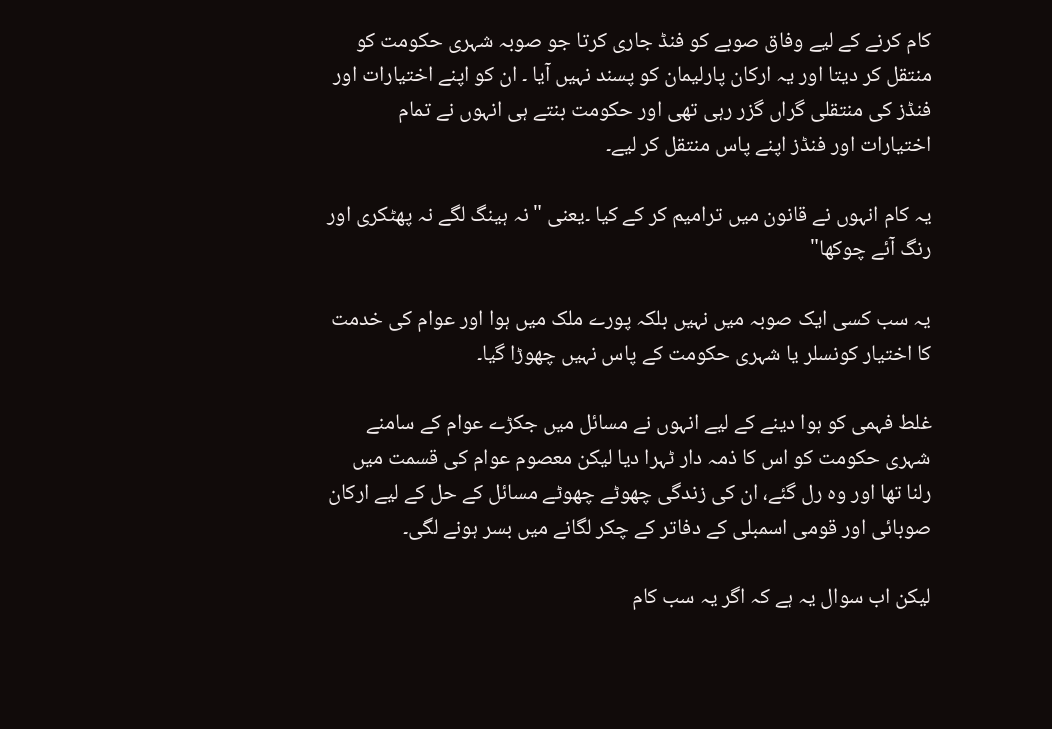کام کرنے کے لیے وفاق صوبے کو فنڈ جاری کرتا جو صوبہ شہری حکومت کو منتقل کر دیتا اور یہ ارکان پارلیمان کو پسند نہیں آیا ۔ ان کو اپنے اختیارات اور فنڈز کی منتقلی گراں گزر رہی تھی اور حکومت بنتے ہی انہوں نے تمام اختیارات اور فنڈز اپنے پاس منتقل کر لیے۔

یہ کام انہوں نے قانون میں ترامیم کر کے کیا ۔یعنی "نہ ہینگ لگے نہ پھٹکری اور رنگ آئے چوکھا"

یہ سب کسی ایک صوبہ میں نہیں بلکہ پورے ملک میں ہوا اور عوام کی خدمت کا اختیار کونسلر یا شہری حکومت کے پاس نہیں چھوڑا گیا۔

غلط فہمی کو ہوا دینے کے لیے انہوں نے مسائل میں جکڑے عوام کے سامنے شہری حکومت کو اس کا ذمہ دار ٹہرا دیا لیکن معصوم عوام کی قسمت میں رلنا تھا اور وہ رل گئے، ان کی زندگی چھوٹے چھوٹے مسائل کے حل کے لیے ارکان صوبائی اور قومی اسمبلی کے دفاتر کے چکر لگانے میں بسر ہونے لگی۔

لیکن اب سوال یہ ہے کہ اگر یہ سب کام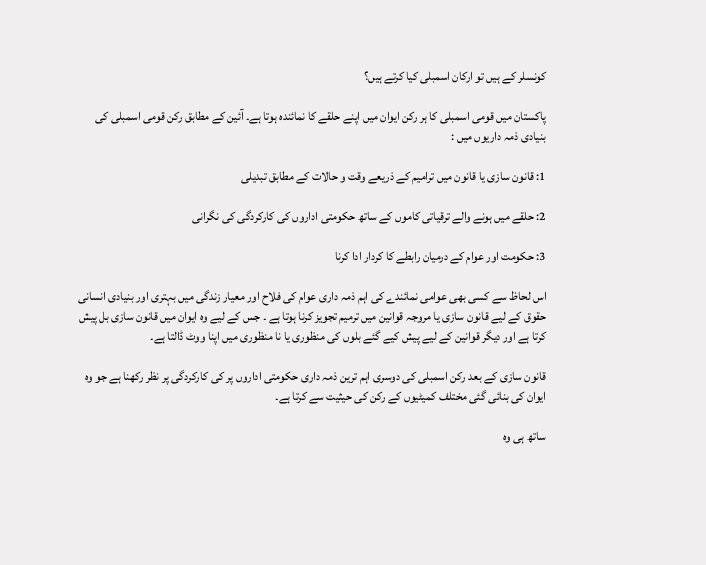کونسلر کے ہیں تو ارکان اسمبلی کیا کرتے ہیں؟

پاکستان میں قومی اسمبلی کا ہر رکن ایوان میں اپنے حلقے کا نمائندہ ہوتا ہے۔ آئین کے مطابق رکن قومی اسمبلی کی بنیادی ذمہ داریوں میں :

1: قانون سازی یا قانون میں ترامیم کے ذریعے وقت و حالات کے مطابق تبدیلی

2: حلقے میں ہونے والے ترقیاتی کاموں کے ساتھ حکومتی اداروں کی کارکردگی کی نگرانی

3: حکومت اور عوام کے درمیان رابطے کا کردار ادا کرنا

اس لحاظ سے کسی بھی عوامی نمائندے کی اہم ذمہ داری عوام کی فلاح اور معیار زندگی میں بہتری اور بنیادی انسانی حقوق کے لیے قانون سازی یا مروجہ قوانین میں ترمیم تجویز کرنا ہوتا ہے ۔ جس کے لیے وہ ایوان میں قانون سازی بل پیش کرتا ہے اور دیگر قوانین کے لیے پیش کیے گئے بلوں کی منظوری یا نا منظوری میں اپنا ووٹ ڈالتا ہے۔

قانون سازی کے بعد رکن اسمبلی کی دوسری اہم ترین ذمہ داری حکومتی اداروں پر کی کارکردگی پر نظر رکھنا ہے جو وہ ایوان کی بنائی گئی مختلف کمیٹیوں کے رکن کی حیثیت سے کرتا ہے۔

ساتھ ہی وہ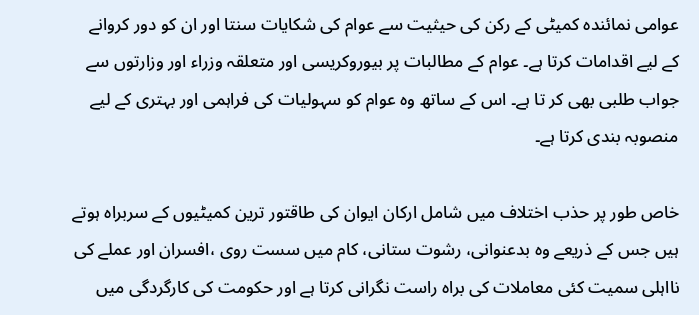عوامی نمائندہ کمیٹی کے رکن کی حیثیت سے عوام کی شکایات سنتا اور ان کو دور کروانے کے لیے اقدامات کرتا ہے۔ عوام کے مطالبات پر بیوروکریسی اور متعلقہ وزراء اور وزارتوں سے جواب طلبی بھی کر تا ہے۔ اس کے ساتھ وہ عوام کو سہولیات کی فراہمی اور بہتری کے لیے منصوبہ بندی کرتا ہے۔

خاص طور پر حذب اختلاف میں شامل ارکان ایوان کی طاقتور ترین کمیٹیوں کے سربراہ ہوتے ہیں جس کے ذریعے وہ بدعنوانی، رشوت ستانی، کام میں سست روی ،افسران اور عملے کی نااہلی سمیت کئی معاملات کی براہ راست نگرانی کرتا ہے اور حکومت کی کارگردگی میں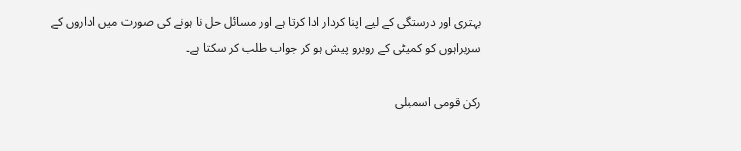بہتری اور درستگی کے لیے اپنا کردار ادا کرتا ہے اور مسائل حل نا ہونے کی صورت میں اداروں کے سربراہوں کو کمیٹی کے روبرو پیش ہو کر جواب طلب کر سکتا ہے۔

رکن قومی اسمبلی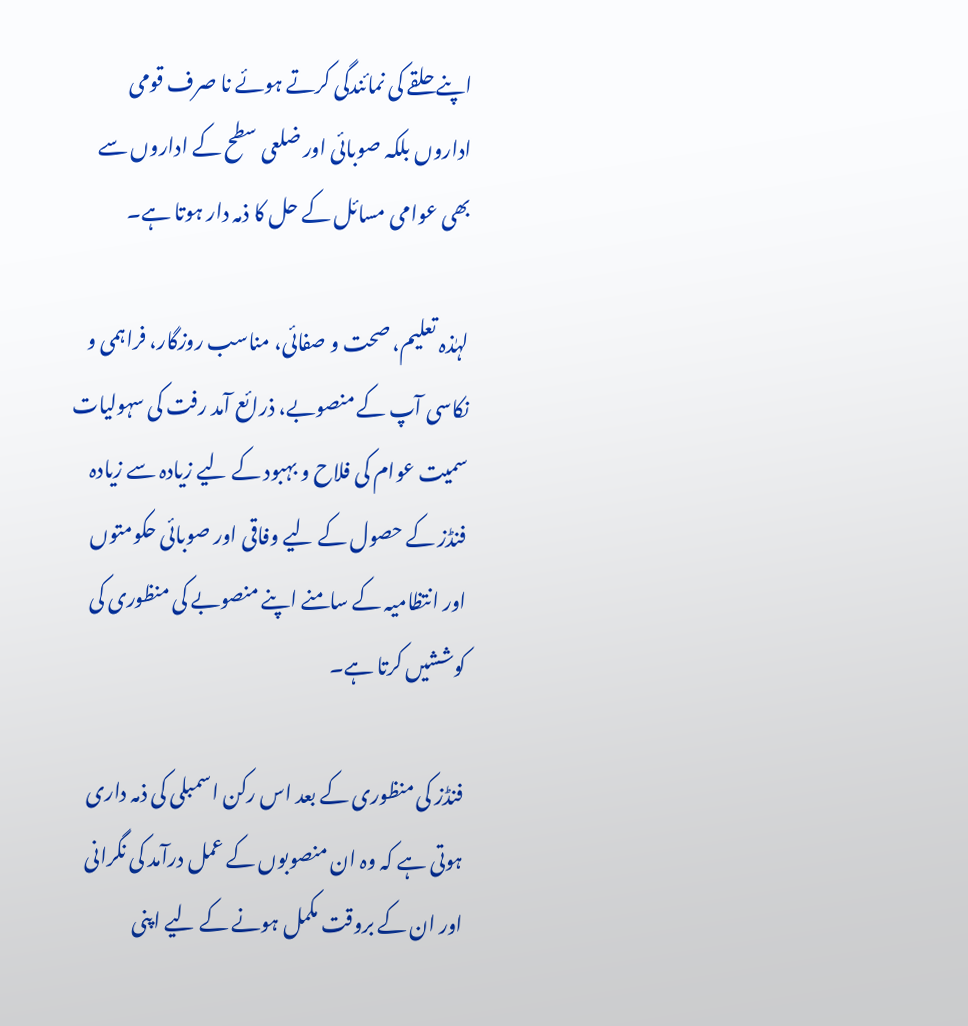اپنے حلقے کی نمائندگی کرتے ہوئے نا صرف قومی اداروں بلکہ صوبائی اور ضلعی سطح کے اداروں سے بھی عوامی مسائل کے حل کا ذمہ دار ہوتا ہے۔

لہٰذہ تعلیم، صحت و صفائی، مناسب روزگار، فراہمی و نکاسی آپ کے منصوبے، ذرائع آمد رفت کی سہولیات سمیت عوام کی فلاح و بہبود کے لیے زیادہ سے زیادہ فنڈز کے حصول کے لیے وفاقی اور صوبائی حکومتوں اور انتظامیہ کے سامنے اپنے منصوبے کی منظوری کی کوششیں کرتا ہے۔

فنڈز کی منظوری کے بعد اس رکن اسمبلی کی ذمہ داری ہوتی ہے کہ وہ ان منصوبوں کے عمل درآمد کی نگرانی اور ان کے بروقت مکمل ہونے کے لیے اپنی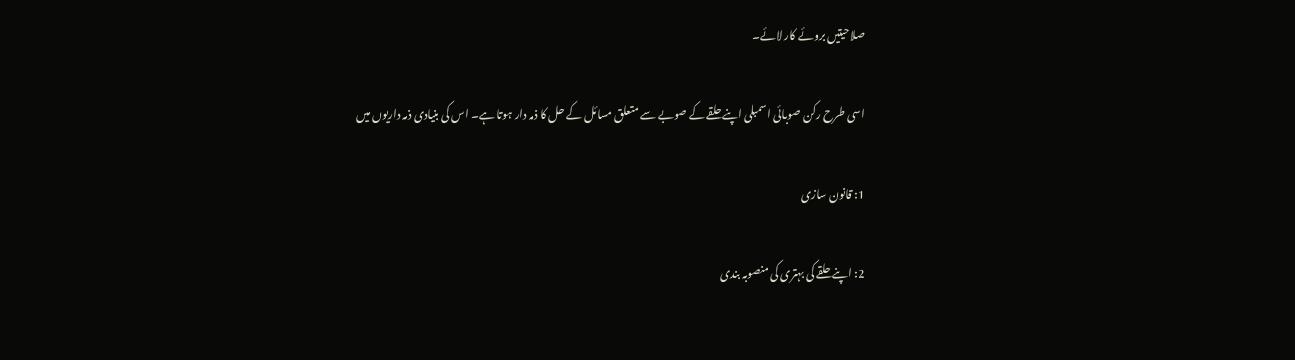صلاحیتیں بروئے کار لائے۔

اسی طرح رکن صوبائی اسمبلی اپنے حلقے کے صوبے سے متعلق مسائل کے حل کا ذمہ دار ہوتا ہے۔ اس کی بنیادی ذمہ داریوں میں

1: قانون سازی

2: اپنے حلقے کی بہتری کی منصوبہ بندی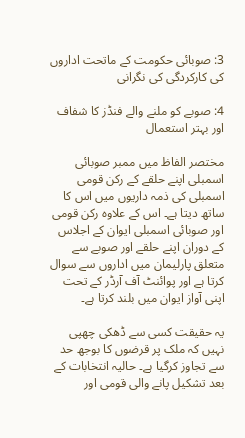3: صوبائی حکومت کے ماتحت اداروں کی کارکردگی کی نگرانی

4: صوبے کو ملنے والے فنڈز کا شفاف اور بہتر استعمال

مختصر الفاظ میں ممبر صوبائی اسمبلی اپنے حلقے کے رکن قومی اسمبلی کی ذمہ داریوں میں اس کا ساتھ دیتا ہے۔ اس کے علاوہ رکن قومی اور صوبائی اسمبلی ایوان کے اجلاس کے دوران اپنے حلقے اور صوبے سے متعلق پارلیمان میں اداروں سے سوال کرتا ہے اور پوائنٹ آف آرڈر کے تحت اپنی آواز ایوان میں بلند کرتا ہے۔

یہ حقیقت کسی سے ڈھکی چھپی نہیں کہ ملک پر قرضوں کا بوجھ حد سے تجاوز کرگیا ہے۔ حالیہ انتخابات کے بعد تشکیل پانے والی قومی اور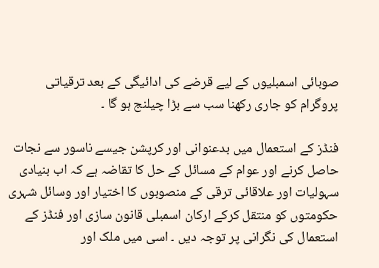صوبائی اسمبلیوں کے لیے قرضے کی ادائیگی کے بعد ترقیاتی پروگرام کو جاری رکھنا سب سے بڑا چیلنج ہو گا ۔

فنڈز کے استعمال میں بدعنوانی اور کرپشن جیسے ناسور سے نجات حاصل کرنے اور عوام کے مسائل کے حل کا تقاضہ ہے کہ اب بنیادی سہولیات اور علاقائی ترقی کے منصوبوں کا اختیار اور وسائل شہری حکومتوں کو منتقل کرکے ارکان اسمبلی قانون سازی اور فنڈز کے استعمال کی نگرانی پر توجہ دیں ۔ اسی میں ملک اور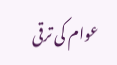عوام کی ترقی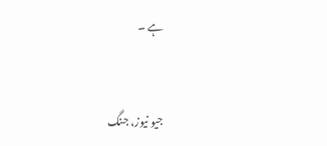ہے ۔


جیو نیوز، جنگ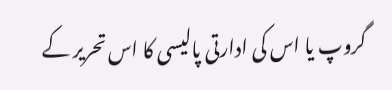گروپ یا اس کی ادارتی پالیسی کا اس تحریر کے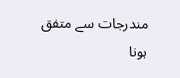مندرجات سے متفق ہونا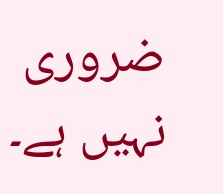ضروری نہیں ہے۔